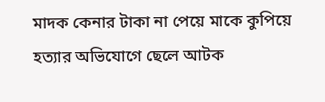মাদক কেনার টাকা না পেয়ে মাকে কুপিয়ে হত্যার অভিযোগে ছেলে আটক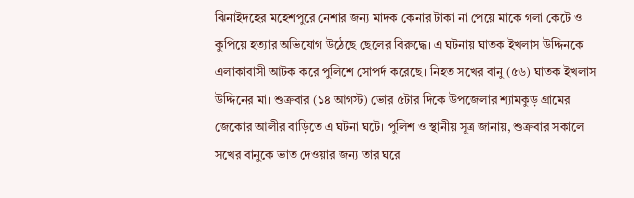ঝিনাইদহের মহেশপুরে নেশার জন্য মাদক কেনার টাকা না পেয়ে মাকে গলা কেটে ও কুপিয়ে হত্যার অভিযোগ উঠেছে ছেলের বিরুদ্ধে। এ ঘটনায় ঘাতক ইখলাস উদ্দিনকে এলাকাবাসী আটক করে পুলিশে সোপর্দ করেছে। নিহত সখের বানু (৫৬) ঘাতক ইখলাস উদ্দিনের মা। শুক্রবার (১৪ আগস্ট) ভোর ৫টার দিকে উপজেলার শ্যামকুড় গ্রামের জেকোর আলীর বাড়িতে এ ঘটনা ঘটে। পুলিশ ও স্থানীয় সূত্র জানায়, শুক্রবার সকালে সখের বানুকে ভাত দেওয়ার জন্য তার ঘরে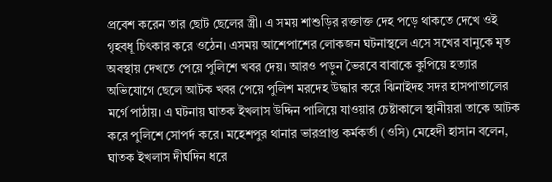প্রবেশ করেন তার ছোট ছেলের স্ত্রী। এ সময় শাশুড়ির রক্তাক্ত দেহ পড়ে থাকতে দেখে ওই গৃহবধূ চিৎকার করে ওঠেন। এসময় আশেপাশের লোকজন ঘটনাস্থলে এসে সখের বানুকে মৃত অবস্থায় দেখতে পেয়ে পুলিশে খবর দেয়। আরও পড়ুন ভৈরবে বাবাকে কুপিয়ে হত্যার অভিযোগে ছেলে আটক খবর পেয়ে পুলিশ মরদেহ উদ্ধার করে ঝিনাইদহ সদর হাসপাতালের মর্গে পাঠায়। এ ঘটনায় ঘাতক ইখলাস উদ্দিন পালিয়ে যাওয়ার চেষ্টাকালে স্থানীয়রা তাকে আটক করে পুলিশে সোপর্দ করে। মহেশপুর থানার ভারপ্রাপ্ত কর্মকর্তা (ওসি) মেহেদী হাসান বলেন, ঘাতক ইখলাস দীর্ঘদিন ধরে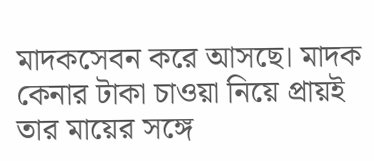মাদকসেবন করে আসছে। মাদক কেনার টাকা চাওয়া নিয়ে প্রায়ই তার মায়ের সঙ্গে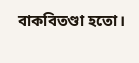বাকবিতণ্ডা হতো।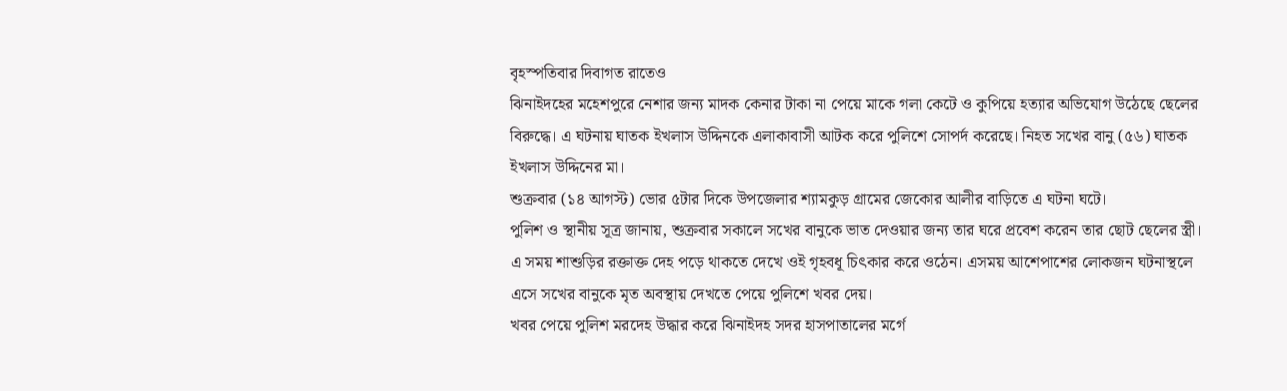বৃহস্পতিবার দিবাগত রাতেও
ঝিনাইদহের মহেশপুরে নেশার জন্য মাদক কেনার টাকা না পেয়ে মাকে গলা কেটে ও কুপিয়ে হত্যার অভিযোগ উঠেছে ছেলের বিরুদ্ধে। এ ঘটনায় ঘাতক ইখলাস উদ্দিনকে এলাকাবাসী আটক করে পুলিশে সোপর্দ করেছে। নিহত সখের বানু (৫৬) ঘাতক ইখলাস উদ্দিনের মা।
শুক্রবার (১৪ আগস্ট) ভোর ৫টার দিকে উপজেলার শ্যামকুড় গ্রামের জেকোর আলীর বাড়িতে এ ঘটনা ঘটে।
পুলিশ ও স্থানীয় সূত্র জানায়, শুক্রবার সকালে সখের বানুকে ভাত দেওয়ার জন্য তার ঘরে প্রবেশ করেন তার ছোট ছেলের স্ত্রী। এ সময় শাশুড়ির রক্তাক্ত দেহ পড়ে থাকতে দেখে ওই গৃহবধূ চিৎকার করে ওঠেন। এসময় আশেপাশের লোকজন ঘটনাস্থলে এসে সখের বানুকে মৃত অবস্থায় দেখতে পেয়ে পুলিশে খবর দেয়।
খবর পেয়ে পুলিশ মরদেহ উদ্ধার করে ঝিনাইদহ সদর হাসপাতালের মর্গে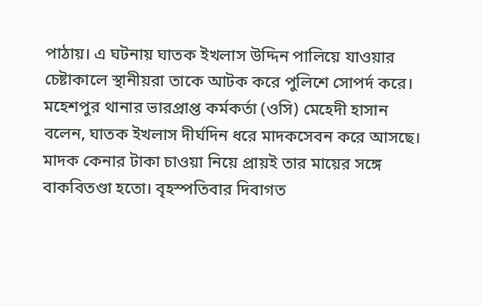পাঠায়। এ ঘটনায় ঘাতক ইখলাস উদ্দিন পালিয়ে যাওয়ার চেষ্টাকালে স্থানীয়রা তাকে আটক করে পুলিশে সোপর্দ করে।
মহেশপুর থানার ভারপ্রাপ্ত কর্মকর্তা (ওসি) মেহেদী হাসান বলেন, ঘাতক ইখলাস দীর্ঘদিন ধরে মাদকসেবন করে আসছে। মাদক কেনার টাকা চাওয়া নিয়ে প্রায়ই তার মায়ের সঙ্গে বাকবিতণ্ডা হতো। বৃহস্পতিবার দিবাগত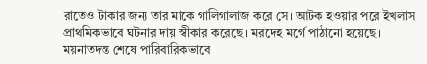রাতেও টাকার জন্য তার মাকে গালিগালাজ করে সে। আটক হওয়ার পরে ইখলাস প্রাথমিকভাবে ঘটনার দায় স্বীকার করেছে। মরদেহ মর্গে পাঠানো হয়েছে। ময়নাতদন্ত শেষে পারিবারিকভাবে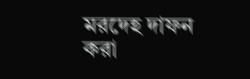মরদেহ দাফন করা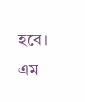হবে।
এম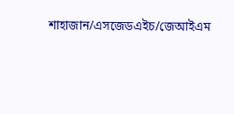শাহাজান/এসজেডএইচ/জেআইএম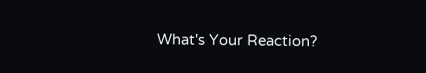What's Your Reaction?